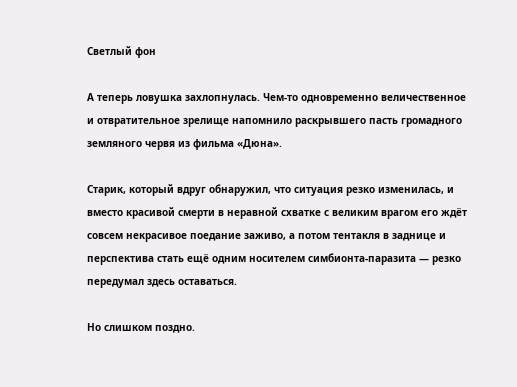Светлый фон

А теперь ловушка захлопнулась. Чем-то одновременно величественное и отвратительное зрелище напомнило раскрывшего пасть громадного земляного червя из фильма «Дюна».

Старик, который вдруг обнаружил, что ситуация резко изменилась, и вместо красивой смерти в неравной схватке с великим врагом его ждёт совсем некрасивое поедание заживо, а потом тентакля в заднице и перспектива стать ещё одним носителем симбионта-паразита — резко передумал здесь оставаться.

Но слишком поздно.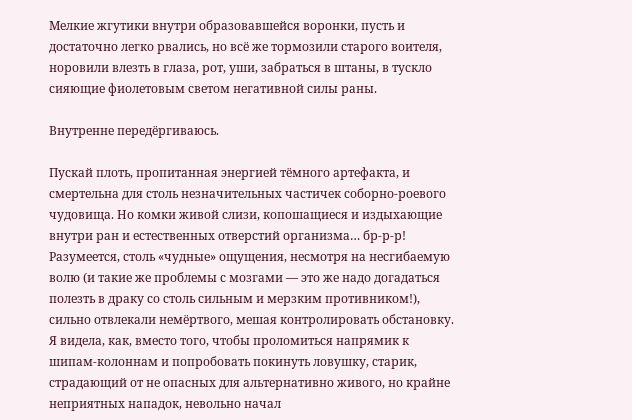Мелкие жгутики внутри образовавшейся воронки, пусть и достаточно легко рвались, но всё же тормозили старого воителя, норовили влезть в глаза, рот, уши, забраться в штаны, в тускло сияющие фиолетовым светом негативной силы раны.

Внутренне передёргиваюсь.

Пускай плоть, пропитанная энергией тёмного артефакта, и смертельна для столь незначительных частичек соборно-роевого чудовища. Но комки живой слизи, копошащиеся и издыхающие внутри ран и естественных отверстий организма… бр-р-р! Разумеется, столь «чудные» ощущения, несмотря на несгибаемую волю (и такие же проблемы с мозгами — это же надо догадаться полезть в драку со столь сильным и мерзким противником!), сильно отвлекали немёртвого, мешая контролировать обстановку. Я видела, как, вместо того, чтобы проломиться напрямик к шипам-колоннам и попробовать покинуть ловушку, старик, страдающий от не опасных для альтернативно живого, но крайне неприятных нападок, невольно начал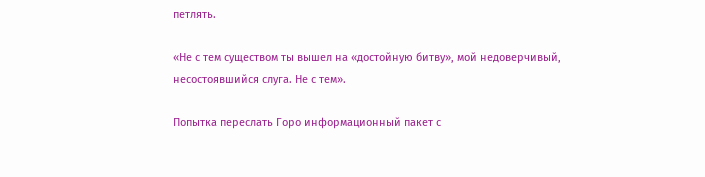петлять.

«Не с тем существом ты вышел на «достойную битву», мой недоверчивый, несостоявшийся слуга. Не с тем».

Попытка переслать Горо информационный пакет с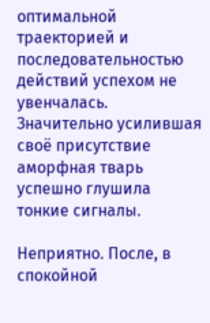оптимальной траекторией и последовательностью действий успехом не увенчалась. Значительно усилившая своё присутствие аморфная тварь успешно глушила тонкие сигналы.

Неприятно. После, в спокойной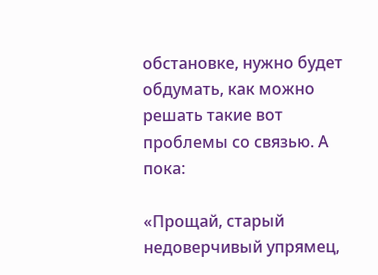обстановке, нужно будет обдумать, как можно решать такие вот проблемы со связью. А пока:

«Прощай, старый недоверчивый упрямец,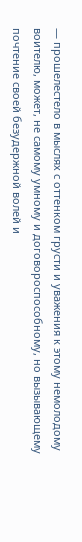— прошелестело в мыслях с оттенком грусти и уважения к этому немолодому воителю, может, не самому умному и договороспособному, но вызывающему почтение своей безудержной волей и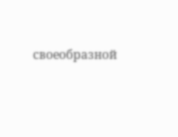своеобразной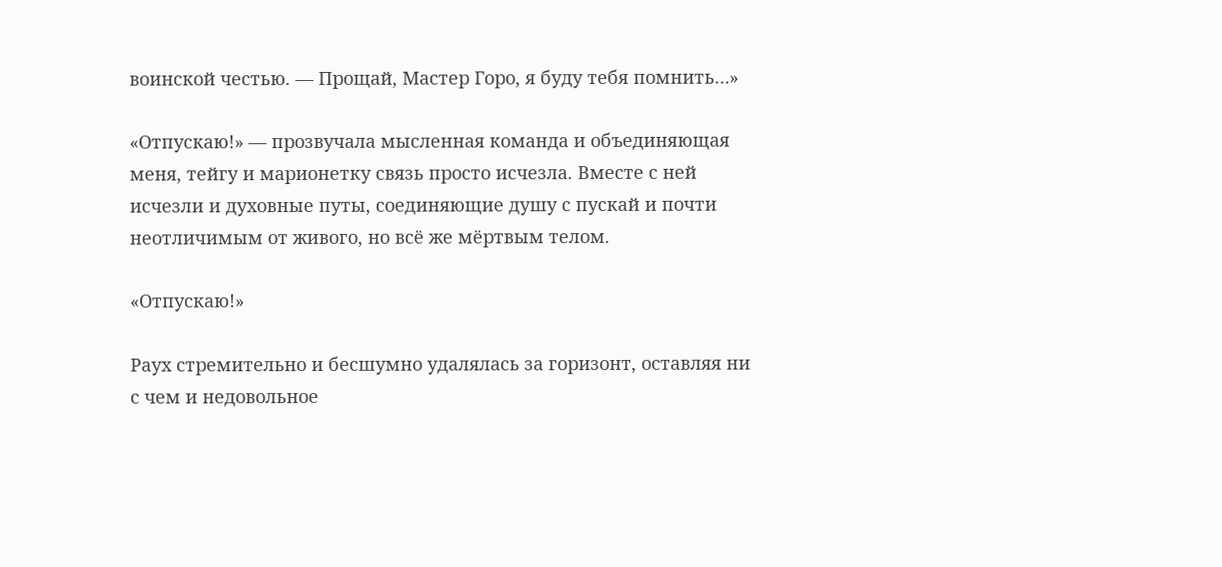воинской честью. — Прощай, Мастер Горо, я буду тебя помнить…»

«Отпускаю!» — прозвучала мысленная команда и объединяющая меня, тейгу и марионетку связь просто исчезла. Вместе с ней исчезли и духовные путы, соединяющие душу с пускай и почти неотличимым от живого, но всё же мёртвым телом.

«Отпускаю!»

Раух стремительно и бесшумно удалялась за горизонт, оставляя ни с чем и недовольное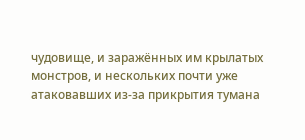чудовище, и заражённых им крылатых монстров, и нескольких почти уже атаковавших из-за прикрытия тумана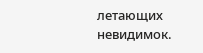летающих невидимок.